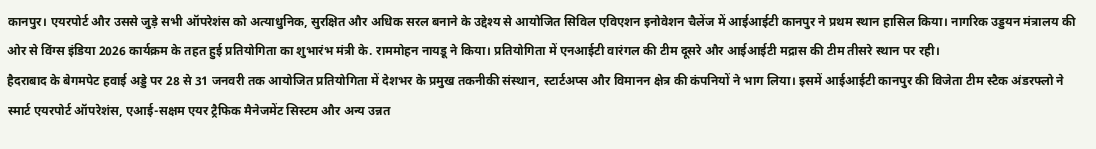कानपुर। एयरपोर्ट और उससे जुड़े सभी ऑपरेशंस को अत्याधुनिक, सुरक्षित और अधिक सरल बनाने के उद्देश्य से आयोजित सिविल एविएशन इनोवेशन चैलेंज में आईआईटी कानपुर ने प्रथम स्थान हासिल किया। नागरिक उड्डयन मंत्रालय की ओर से विंग्स इंडिया 2026 कार्यक्रम के तहत हुई प्रतियोगिता का शुभारंभ मंत्री के. राममोहन नायडू ने किया। प्रतियोगिता में एनआईटी वारंगल की टीम दूसरे और आईआईटी मद्रास की टीम तीसरे स्थान पर रही।
हैदराबाद के बेगमपेट हवाई अड्डे पर 28 से 31 जनवरी तक आयोजित प्रतियोगिता में देशभर के प्रमुख तकनीकी संस्थान, स्टार्टअप्स और विमानन क्षेत्र की कंपनियों ने भाग लिया। इसमें आईआईटी कानपुर की विजेता टीम स्टैक अंडरफ्लो ने स्मार्ट एयरपोर्ट ऑपरेशंस, एआई-सक्षम एयर ट्रैफिक मैनेजमेंट सिस्टम और अन्य उन्नत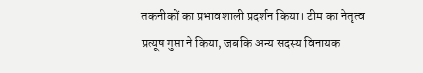तकनीकों का प्रभावशाली प्रदर्शन किया। टीम का नेतृत्व प्रत्यूष गुप्ता ने किया, जबकि अन्य सदस्य विनायक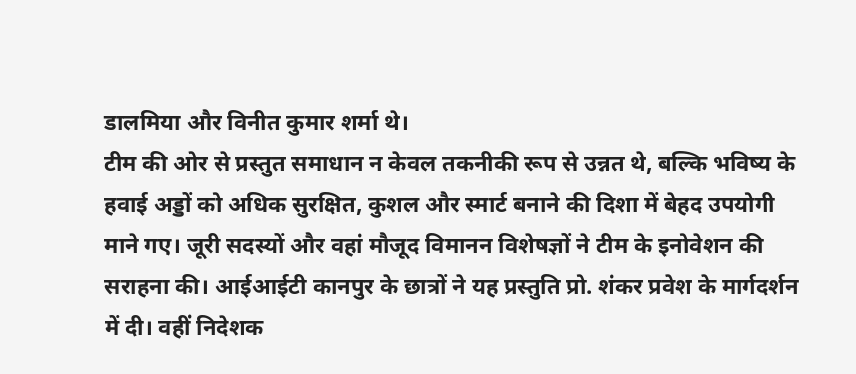डालमिया और विनीत कुमार शर्मा थे।
टीम की ओर से प्रस्तुत समाधान न केवल तकनीकी रूप से उन्नत थे, बल्कि भविष्य के हवाई अड्डों को अधिक सुरक्षित, कुशल और स्मार्ट बनाने की दिशा में बेहद उपयोगी माने गए। जूरी सदस्यों और वहां मौजूद विमानन विशेषज्ञों ने टीम के इनोवेशन की सराहना की। आईआईटी कानपुर के छात्रों ने यह प्रस्तुति प्रो. शंकर प्रवेश के मार्गदर्शन में दी। वहीं निदेशक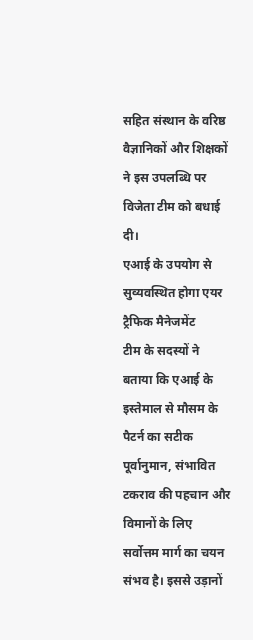सहित संस्थान के वरिष्ठ वैज्ञानिकों और शिक्षकों ने इस उपलब्धि पर विजेता टीम को बधाई दी।
एआई के उपयोग से सुव्यवस्थित होगा एयर ट्रैफिक मैनेजमेंट
टीम के सदस्यों ने बताया कि एआई के इस्तेमाल से मौसम के पैटर्न का सटीक पूर्वानुमान, संभावित टकराव की पहचान और विमानों के लिए सर्वोत्तम मार्ग का चयन संभव है। इससे उड़ानों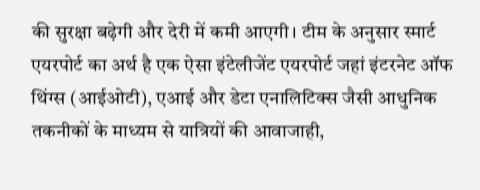की सुरक्षा बढ़ेगी और देरी में कमी आएगी। टीम के अनुसार स्मार्ट एयरपोर्ट का अर्थ है एक ऐसा इंटेलीजेंट एयरपोर्ट जहां इंटरनेट ऑफ थिंग्स (आईओटी), एआई और डेटा एनालिटिक्स जैसी आधुनिक तकनीकों के माध्यम से यात्रियों की आवाजाही,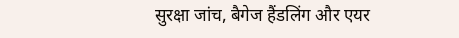सुरक्षा जांच, बैगेज हैंडलिंग और एयर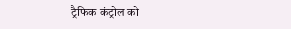ट्रैफिक कंट्रोल को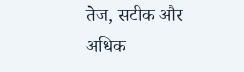तेज, सटीक और अधिक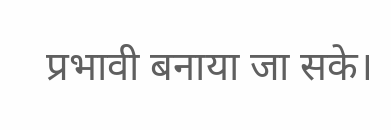प्रभावी बनाया जा सके।